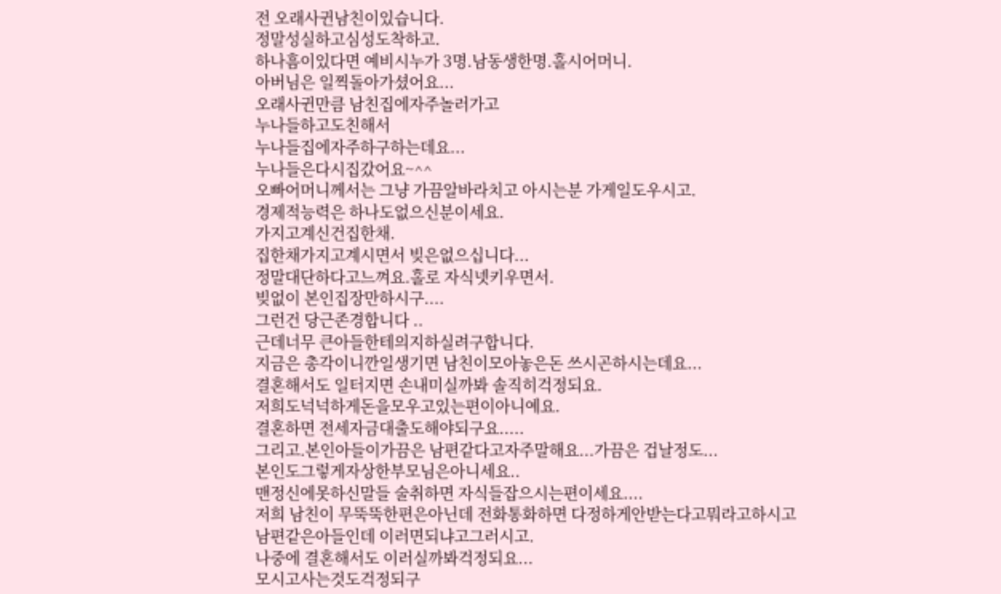전 오래사귄남친이있습니다.
정말성실하고심성도착하고.
하나흠이있다면 예비시누가 3명.남동생한명.홀시어머니.
아버님은 일찍돌아가셨어요...
오래사귄만큼 남친집에자주놀러가고
누나들하고도친해서
누나들집에자주하구하는데요...
누나들은다시집갔어요~^^
오빠어머니께서는 그냥 가끔알바라치고 아시는분 가게일도우시고.
경제적능력은 하나도없으신분이세요.
가지고계신건집한채.
집한채가지고계시면서 빚은없으십니다...
정말대단하다고느껴요.홀로 자식넷키우면서.
빚없이 본인집장만하시구....
그런건 당근존경합니다 ..
근데너무 큰아들한테의지하실려구합니다.
지금은 총각이니깐일생기면 남친이모아놓은돈 쓰시곤하시는데요...
결혼해서도 일터지면 손내미실까봐 솔직히걱정되요.
저희도넉넉하게돈을모우고있는편이아니예요.
결혼하면 전세자금대출도해야되구요.....
그리고.본인아들이가끔은 남편같다고자주말해요...가끔은 겁날정도...
본인도그렇게자상한부모님은아니세요..
맨정신에못하신말들 술취하면 자식들잡으시는편이세요....
저희 남친이 무뚝뚝한편은아닌데 전화통화하면 다정하게안받는다고뭐라고하시고
남편같은아들인데 이러면되냐고그러시고.
나중에 결혼해서도 이러실까봐걱정되요...
모시고사는것도걱정되구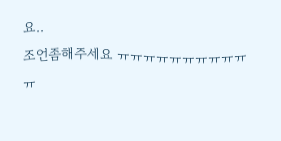요..
조언좀해주세요 ㅠㅠㅠㅠㅠㅠㅠㅠㅠㅠㅠ